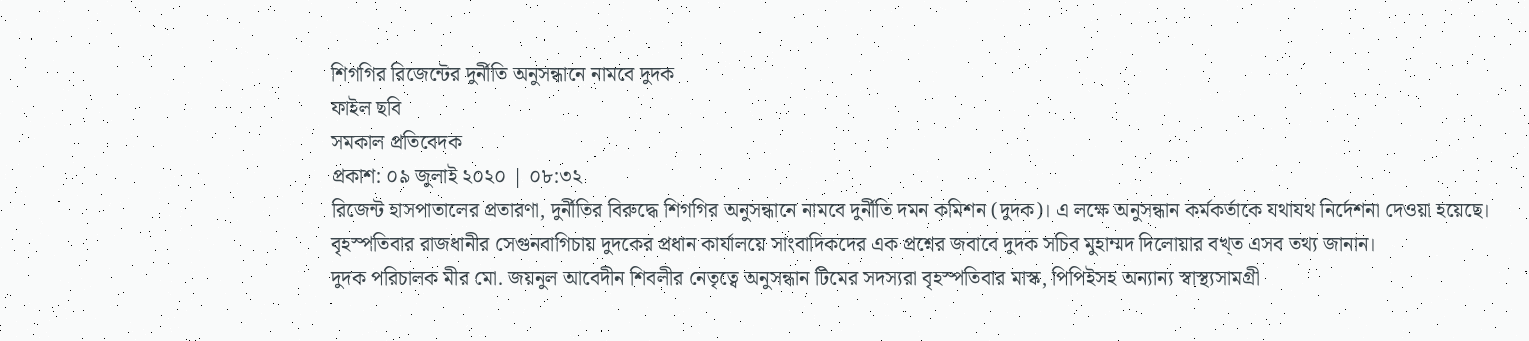শিগগির রিজেন্টের দুর্নীতি অনুসন্ধানে নামবে দুদক
ফাইল ছবি
সমকাল প্রতিবেদক
প্রকাশ: ০৯ জুলাই ২০২০ | ০৮:৩২
রিজেন্ট হাসপাতালের প্রতারণা, দুর্নীতির বিরুদ্ধে শিগগির অনুসন্ধানে নামবে দুর্নীতি দমন কমিশন (দুদক)। এ লক্ষে অনুসন্ধান কর্মকর্তাকে যথাযথ নির্দেশনা দেওয়া হয়েছে।
বৃহস্পতিবার রাজধানীর সেগুনবাগিচায় দুদকের প্রধান কার্যালয়ে সাংবাদিকদের এক প্রশ্নের জবাবে দুদক সচিব মুহাম্মদ দিলোয়ার বখ্ত এসব তথ্য জানান।
দুদক পরিচালক মীর মো. জয়নুল আবেদীন শিবলীর নেতৃত্বে অনুসন্ধান টিমের সদস্যরা বৃহস্পতিবার মাস্ক, পিপিইসহ অন্যান্য স্বাস্থ্যসামগ্রী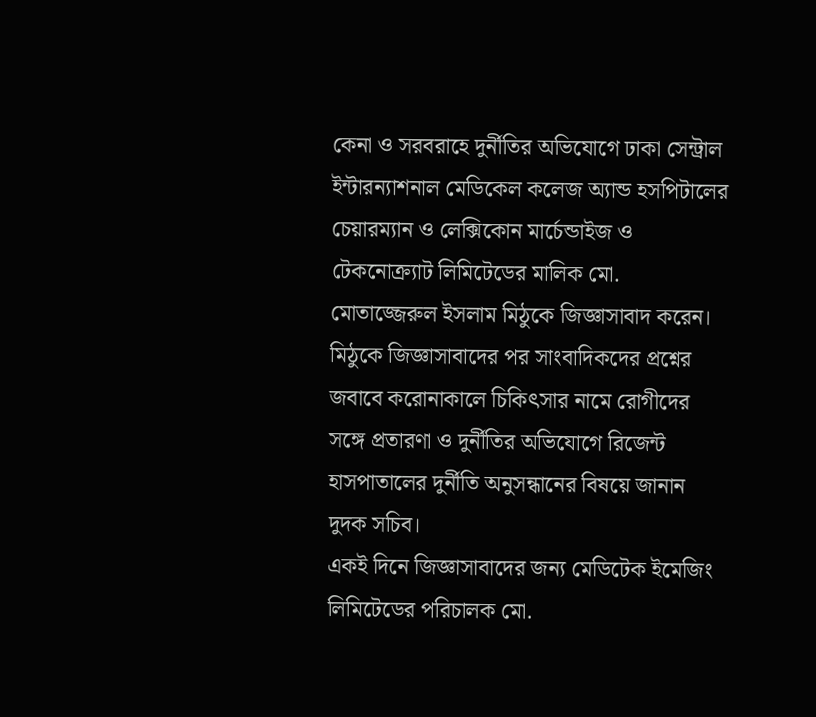কেনা ও সরবরাহে দুর্নীতির অভিযোগে ঢাকা সেন্ট্রাল ইন্টারন্যাশনাল মেডিকেল কলেজ অ্যান্ড হসপিটালের চেয়ারম্যান ও লেক্সিকোন মার্চেন্ডাইজ ও টেকনোক্র্যাট লিমিটেডের মালিক মো. মোতাজ্জেরুল ইসলাম মিঠুকে জিজ্ঞাসাবাদ করেন।
মিঠুকে জিজ্ঞাসাবাদের পর সাংবাদিকদের প্রশ্নের জবাবে করোনাকালে চিকিৎসার নামে রোগীদের সঙ্গে প্রতারণা ও দুর্নীতির অভিযোগে রিজেন্ট হাসপাতালের দুর্নীতি অনুসন্ধানের বিষয়ে জানান দুদক সচিব।
একই দিনে জিজ্ঞাসাবাদের জন্য মেডিটেক ইমেজিং লিমিটেডের পরিচালক মো.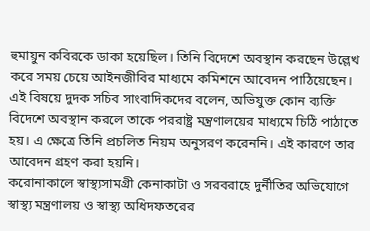হুমায়ুন কবিরকে ডাকা হয়েছিল। তিনি বিদেশে অবস্থান করছেন উল্লেখ করে সময় চেয়ে আইনজীবির মাধ্যমে কমিশনে আবেদন পাঠিয়েছেন। এই বিষয়ে দুদক সচিব সাংবাদিকদের বলেন, অভিযুক্ত কোন ব্যক্তি বিদেশে অবস্থান করলে তাকে পররাষ্ট্র মন্ত্রণালয়ের মাধ্যমে চিঠি পাঠাতে হয়। এ ক্ষেত্রে তিনি প্রচলিত নিয়ম অনুসরণ করেননি। এই কারণে তার আবেদন গ্রহণ করা হয়নি।
করোনাকালে স্বাস্থ্যসামগ্রী কেনাকাটা ও সরবরাহে দুর্নীতির অভিযোগে স্বাস্থ্য মন্ত্রণালয় ও স্বাস্থ্য অধিদফতরের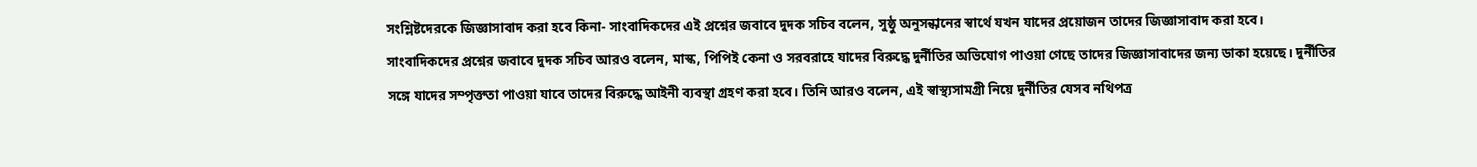সংশ্লিষ্টদেরকে জিজ্ঞাসাবাদ করা হবে কিনা- সাংবাদিকদের এই প্রশ্নের জবাবে দুদক সচিব বলেন, সুষ্ঠু অনুসন্ধানের স্বার্থে যখন যাদের প্রয়োজন তাদের জিজ্ঞাসাবাদ করা হবে।
সাংবাদিকদের প্রশ্নের জবাবে দুদক সচিব আরও বলেন, মাস্ক, পিপিই কেনা ও সরবরাহে যাদের বিরুদ্ধে দুর্নীতির অভিযোগ পাওয়া গেছে তাদের জিজ্ঞাসাবাদের জন্য ডাকা হয়েছে। দুর্নীতির সঙ্গে যাদের সম্পৃক্ততা পাওয়া যাবে তাদের বিরুদ্ধে আইনী ব্যবস্থা গ্রহণ করা হবে। তিনি আরও বলেন, এই স্বাস্থ্যসামগ্রী নিয়ে দুর্নীতির যেসব নথিপত্র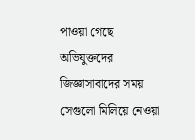পাওয়া গেছে অভিযুক্তদের জিজ্ঞাসাবাদের সময় সেগুলো মিলিয়ে নেওয়া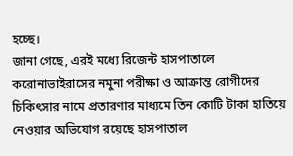হচ্ছে।
জানা গেছে, এরই মধ্যে রিজেন্ট হাসপাতালে করোনাভাইরাসের নমুনা পরীক্ষা ও আক্রান্ত রোগীদের চিকিৎসার নামে প্রতারণার মাধ্যমে তিন কোটি টাকা হাতিয়ে নেওয়ার অভিযোগ রয়েছে হাসপাতাল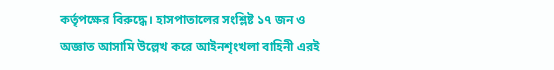কর্তৃপক্ষের বিরুদ্ধে। হাসপাতালের সংশ্লিষ্ট ১৭ জন ও অজ্ঞাত আসামি উল্লেখ করে আইনশৃংখলা বাহিনী এরই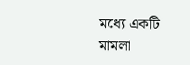মধ্যে একটি মামলা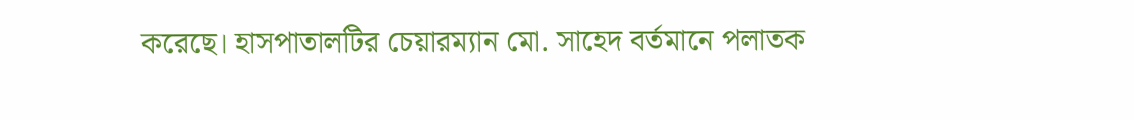করেছে। হাসপাতালটির চেয়ারম্যান মো. সাহেদ বর্তমানে পলাতক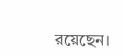রয়েছেন।